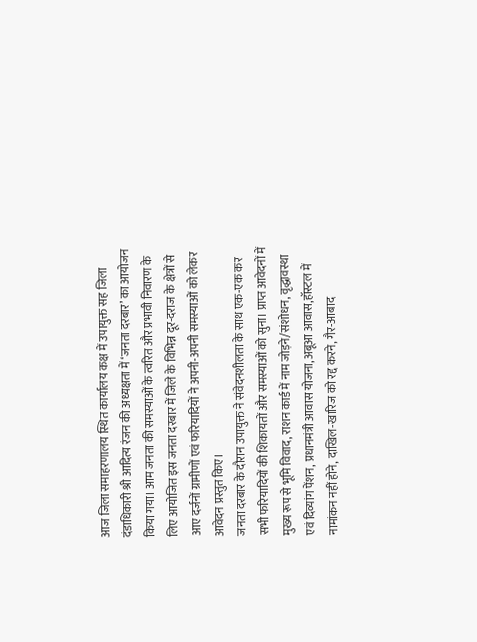आज जिला समाहरणालय स्थित कार्यालय कक्ष में उपायुक्त सह जिला दंडाधिकारी श्री आदित्य रंजन की अध्यक्षता में ‘जनता दरबार’ का आयोजन किया गया। आम जनता की समस्याओं के त्वरित और प्रभावी निवारण के लिए आयोजित इस जनता दरबार में जिले के विभिन्न दूर-दराज के क्षेत्रों से आए दर्जनों ग्रामीणों एवं फरियादियों ने अपनी-अपनी समस्याओं को लेकर आवेदन प्रस्तुत किए।
जनता दरबार के दौरान उपायुक्त ने संवेदनशीलता के साथ एक-एक कर सभी फरियादियों की शिकायतों और समस्याओं को सुना। प्राप्त आवेदनों में मुख्य रूप से भूमि विवाद, राशन कार्ड में नाम जोड़ने/संशोधन, वृद्धावस्था एवं दिव्यांग पेंशन, प्रधानमंत्री आवास योजना,अबूआ आवास,हॉस्टल में नामांकन नहीं होने, दाखिल-खारिज को रद्द करने, गैर-आबाद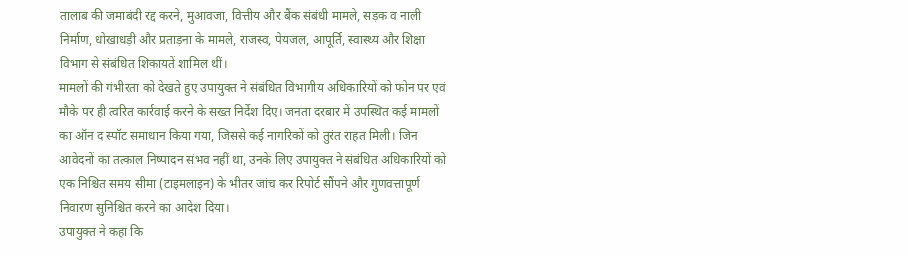तालाब की जमाबंदी रद्द करने, मुआवजा, वित्तीय और बैंक संबंधी मामले, सड़क व नाली निर्माण, धोखाधड़ी और प्रताड़ना के मामले, राजस्व, पेयजल, आपूर्ति, स्वास्थ्य और शिक्षा विभाग से संबंधित शिकायतें शामिल थीं।
मामलों की गंभीरता को देखते हुए उपायुक्त ने संबंधित विभागीय अधिकारियों को फोन पर एवं मौके पर ही त्वरित कार्रवाई करने के सख्त निर्देश दिए। जनता दरबार में उपस्थित कई मामलों का ऑन द स्पॉट समाधान किया गया, जिससे कई नागरिकों को तुरंत राहत मिली। जिन आवेदनों का तत्काल निष्पादन संभव नहीं था, उनके लिए उपायुक्त ने संबंधित अधिकारियों को एक निश्चित समय सीमा (टाइमलाइन) के भीतर जांच कर रिपोर्ट सौंपने और गुणवत्तापूर्ण निवारण सुनिश्चित करने का आदेश दिया।
उपायुक्त ने कहा कि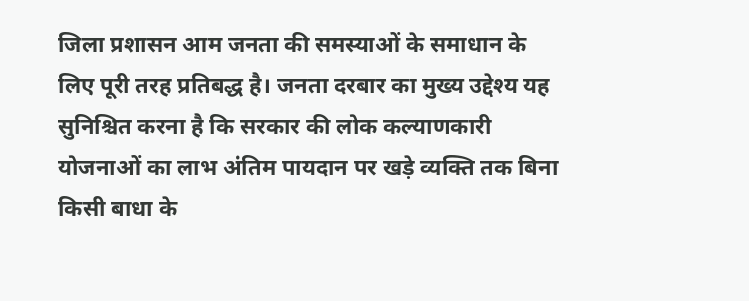जिला प्रशासन आम जनता की समस्याओं के समाधान के लिए पूरी तरह प्रतिबद्ध है। जनता दरबार का मुख्य उद्देश्य यह सुनिश्चित करना है कि सरकार की लोक कल्याणकारी योजनाओं का लाभ अंतिम पायदान पर खड़े व्यक्ति तक बिना किसी बाधा के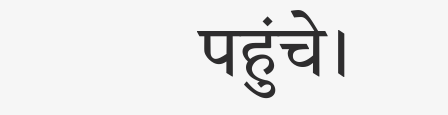पहुंचे।